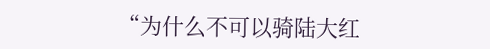“为什么不可以骑陆大红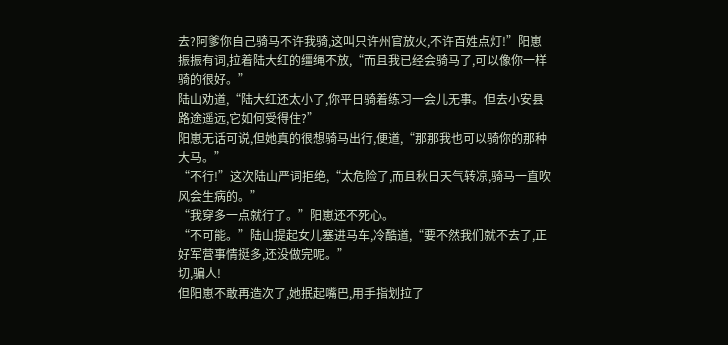去?阿爹你自己骑马不许我骑,这叫只许州官放火,不许百姓点灯!”阳崽振振有词,拉着陆大红的缰绳不放,“而且我已经会骑马了,可以像你一样骑的很好。”
陆山劝道,“陆大红还太小了,你平日骑着练习一会儿无事。但去小安县路途遥远,它如何受得住?”
阳崽无话可说,但她真的很想骑马出行,便道,“那那我也可以骑你的那种大马。”
“不行!”这次陆山严词拒绝,“太危险了,而且秋日天气转凉,骑马一直吹风会生病的。”
“我穿多一点就行了。”阳崽还不死心。
“不可能。”陆山提起女儿塞进马车,冷酷道,“要不然我们就不去了,正好军营事情挺多,还没做完呢。”
切,骗人!
但阳崽不敢再造次了,她抿起嘴巴,用手指划拉了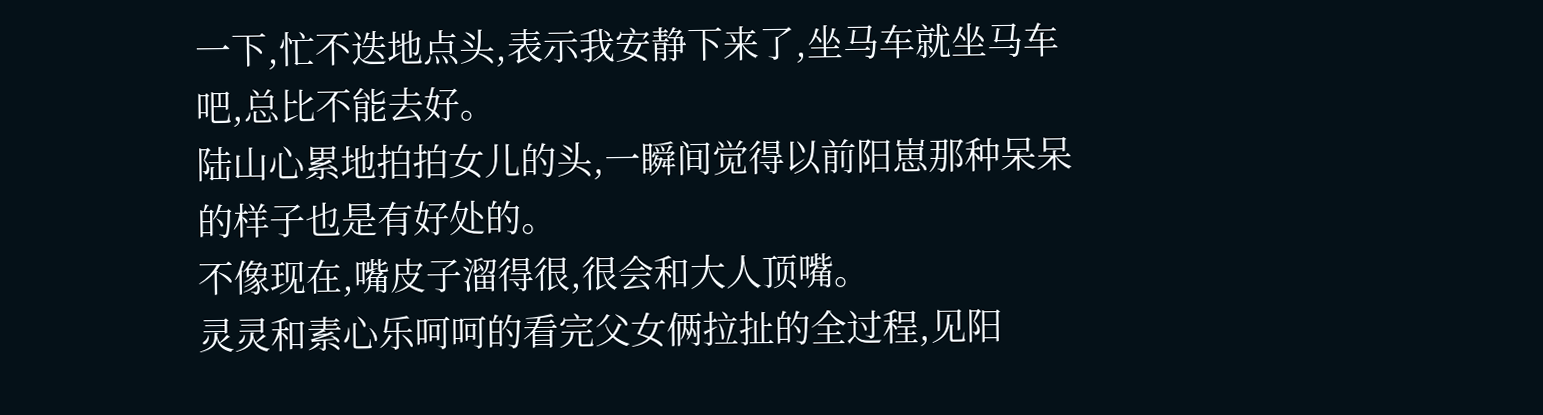一下,忙不迭地点头,表示我安静下来了,坐马车就坐马车吧,总比不能去好。
陆山心累地拍拍女儿的头,一瞬间觉得以前阳崽那种呆呆的样子也是有好处的。
不像现在,嘴皮子溜得很,很会和大人顶嘴。
灵灵和素心乐呵呵的看完父女俩拉扯的全过程,见阳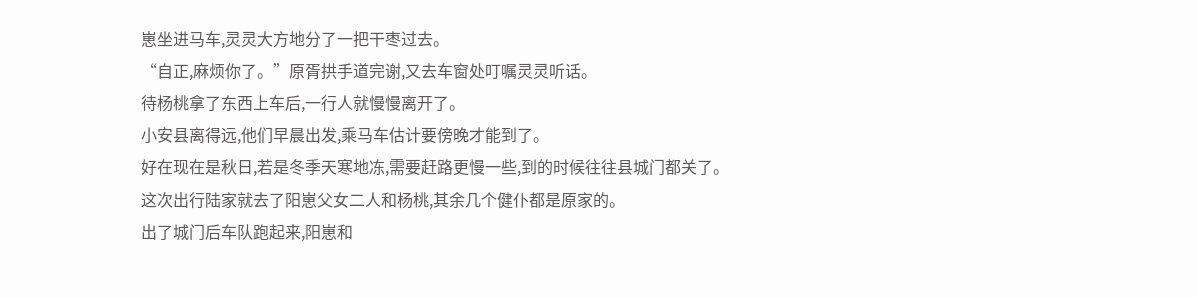崽坐进马车,灵灵大方地分了一把干枣过去。
“自正,麻烦你了。”原胥拱手道完谢,又去车窗处叮嘱灵灵听话。
待杨桃拿了东西上车后,一行人就慢慢离开了。
小安县离得远,他们早晨出发,乘马车估计要傍晚才能到了。
好在现在是秋日,若是冬季天寒地冻,需要赶路更慢一些,到的时候往往县城门都关了。
这次出行陆家就去了阳崽父女二人和杨桃,其余几个健仆都是原家的。
出了城门后车队跑起来,阳崽和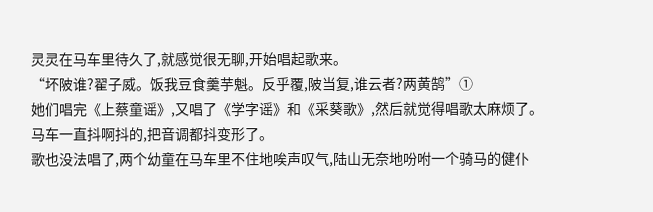灵灵在马车里待久了,就感觉很无聊,开始唱起歌来。
“坏陂谁?翟子威。饭我豆食羹芋魁。反乎覆,陂当复,谁云者?两黄鹄”①
她们唱完《上蔡童谣》,又唱了《学字谣》和《采葵歌》,然后就觉得唱歌太麻烦了。
马车一直抖啊抖的,把音调都抖变形了。
歌也没法唱了,两个幼童在马车里不住地唉声叹气,陆山无奈地吩咐一个骑马的健仆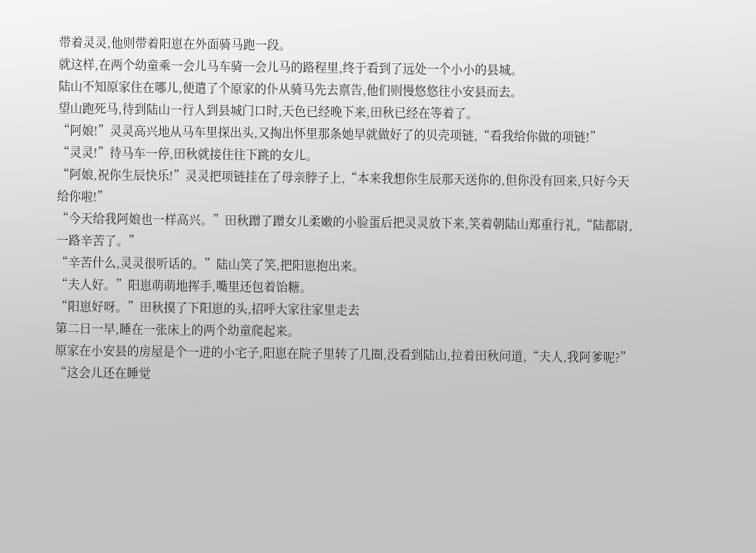带着灵灵,他则带着阳崽在外面骑马跑一段。
就这样,在两个幼童乘一会儿马车骑一会儿马的路程里,终于看到了远处一个小小的县城。
陆山不知原家住在哪儿,便遣了个原家的仆从骑马先去禀告,他们则慢悠悠往小安县而去。
望山跑死马,待到陆山一行人到县城门口时,天色已经晚下来,田秋已经在等着了。
“阿娘!”灵灵高兴地从马车里探出头,又掏出怀里那条她早就做好了的贝壳项链,“看我给你做的项链!”
“灵灵!”待马车一停,田秋就接住往下跳的女儿。
“阿娘,祝你生辰快乐!”灵灵把项链挂在了母亲脖子上,“本来我想你生辰那天送你的,但你没有回来,只好今天给你啦!”
“今天给我阿娘也一样高兴。”田秋蹭了蹭女儿柔嫩的小脸蛋后把灵灵放下来,笑着朝陆山郑重行礼,“陆都尉,一路辛苦了。”
“辛苦什么,灵灵很听话的。”陆山笑了笑,把阳崽抱出来。
“夫人好。”阳崽萌萌地挥手,嘴里还包着饴糖。
“阳崽好呀。”田秋摸了下阳崽的头,招呼大家往家里走去
第二日一早,睡在一张床上的两个幼童爬起来。
原家在小安县的房屋是个一进的小宅子,阳崽在院子里转了几圈,没看到陆山,拉着田秋问道,“夫人,我阿爹呢?”
“这会儿还在睡觉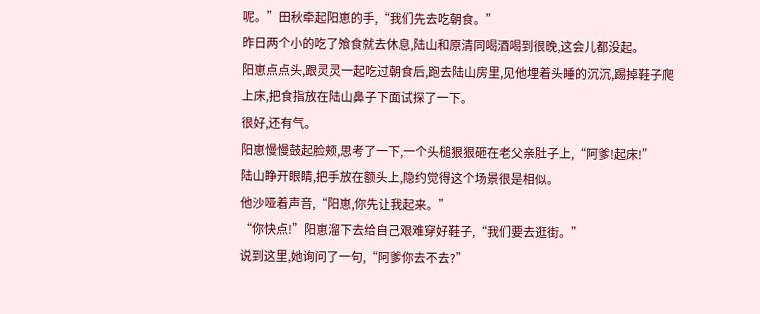呢。”田秋牵起阳崽的手,“我们先去吃朝食。”
昨日两个小的吃了飧食就去休息,陆山和原清同喝酒喝到很晚,这会儿都没起。
阳崽点点头,跟灵灵一起吃过朝食后,跑去陆山房里,见他埋着头睡的沉沉,踢掉鞋子爬上床,把食指放在陆山鼻子下面试探了一下。
很好,还有气。
阳崽慢慢鼓起脸颊,思考了一下,一个头槌狠狠砸在老父亲肚子上,“阿爹!起床!”
陆山睁开眼睛,把手放在额头上,隐约觉得这个场景很是相似。
他沙哑着声音,“阳崽,你先让我起来。”
“你快点!”阳崽溜下去给自己艰难穿好鞋子,“我们要去逛街。”
说到这里,她询问了一句,“阿爹你去不去?”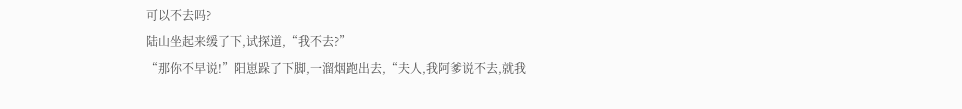可以不去吗?
陆山坐起来缓了下,试探道,“我不去?”
“那你不早说!”阳崽跺了下脚,一溜烟跑出去,“夫人,我阿爹说不去,就我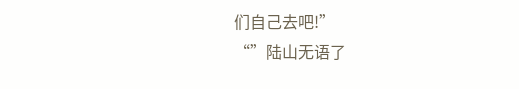们自己去吧!”
“”陆山无语了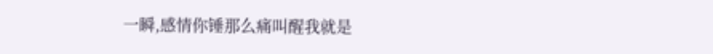一瞬,感情你锤那么痛叫醒我就是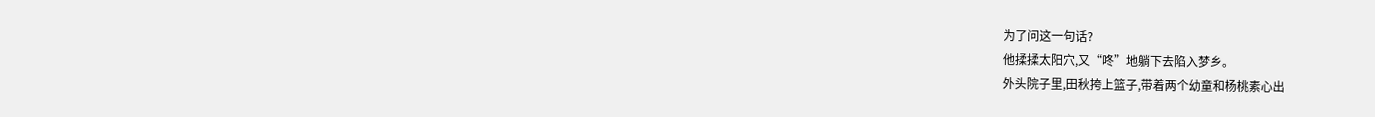为了问这一句话?
他揉揉太阳穴,又“咚”地躺下去陷入梦乡。
外头院子里,田秋挎上篮子,带着两个幼童和杨桃素心出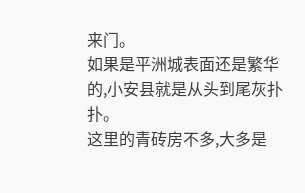来门。
如果是平洲城表面还是繁华的,小安县就是从头到尾灰扑扑。
这里的青砖房不多,大多是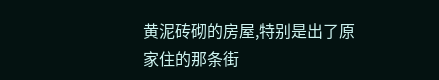黄泥砖砌的房屋,特别是出了原家住的那条街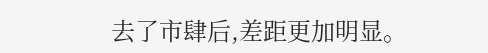去了市肆后,差距更加明显。